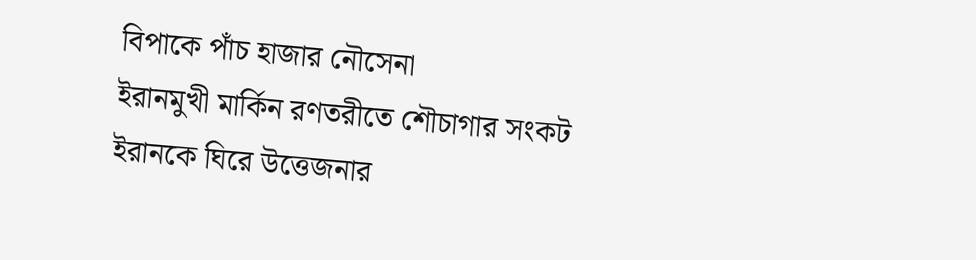বিপাকে পাঁচ হাজার নৌসেনা
ইরানমুখী মার্কিন রণতরীতে শৌচাগার সংকট
ইরানকে ঘিরে উত্তেজনার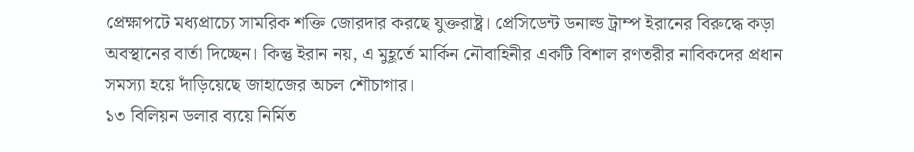প্রেক্ষাপটে মধ্যপ্রাচ্যে সামরিক শক্তি জোরদার করছে যুক্তরাষ্ট্র। প্রেসিডেন্ট ডনাল্ড ট্রাম্প ইরানের বিরুদ্ধে কড়া অবস্থানের বার্তা দিচ্ছেন। কিন্তু ইরান নয়, এ মুহূর্তে মার্কিন নৌবাহিনীর একটি বিশাল রণতরীর নাবিকদের প্রধান সমস্যা হয়ে দাঁড়িয়েছে জাহাজের অচল শৌচাগার।
১৩ বিলিয়ন ডলার ব্যয়ে নির্মিত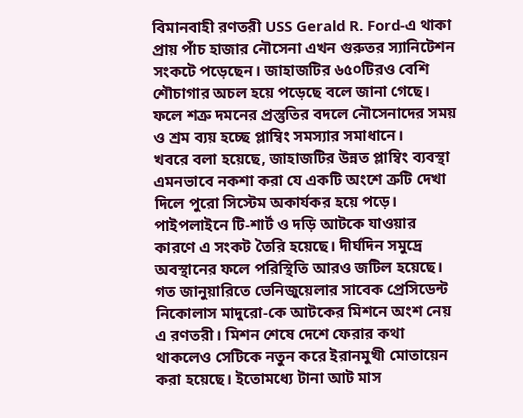বিমানবাহী রণতরী USS Gerald R. Ford-এ থাকা প্রায় পাঁচ হাজার নৌসেনা এখন গুরুতর স্যানিটেশন সংকটে পড়েছেন। জাহাজটির ৬৫০টিরও বেশি শৌচাগার অচল হয়ে পড়েছে বলে জানা গেছে। ফলে শত্রু দমনের প্রস্তুতির বদলে নৌসেনাদের সময় ও শ্রম ব্যয় হচ্ছে প্লাম্বিং সমস্যার সমাধানে।
খবরে বলা হয়েছে, জাহাজটির উন্নত প্লাম্বিং ব্যবস্থা এমনভাবে নকশা করা যে একটি অংশে ত্রুটি দেখা দিলে পুরো সিস্টেম অকার্যকর হয়ে পড়ে। পাইপলাইনে টি-শার্ট ও দড়ি আটকে যাওয়ার কারণে এ সংকট তৈরি হয়েছে। দীর্ঘদিন সমুদ্রে অবস্থানের ফলে পরিস্থিতি আরও জটিল হয়েছে।
গত জানুয়ারিতে ভেনিজুয়েলার সাবেক প্রেসিডেন্ট নিকোলাস মাদুরো-কে আটকের মিশনে অংশ নেয় এ রণতরী। মিশন শেষে দেশে ফেরার কথা থাকলেও সেটিকে নতুন করে ইরানমুখী মোতায়েন করা হয়েছে। ইতোমধ্যে টানা আট মাস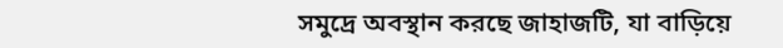সমুদ্রে অবস্থান করছে জাহাজটি, যা বাড়িয়ে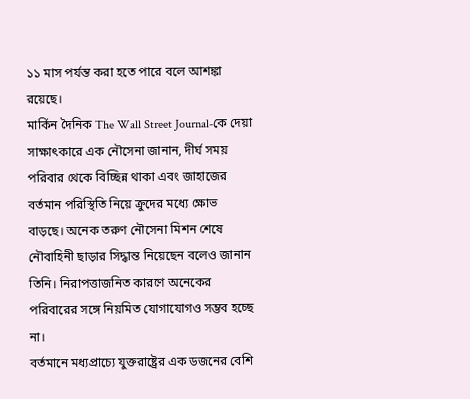১১ মাস পর্যন্ত করা হতে পারে বলে আশঙ্কা রয়েছে।
মার্কিন দৈনিক The Wall Street Journal-কে দেয়া সাক্ষাৎকারে এক নৌসেনা জানান, দীর্ঘ সময় পরিবার থেকে বিচ্ছিন্ন থাকা এবং জাহাজের বর্তমান পরিস্থিতি নিয়ে ক্রুদের মধ্যে ক্ষোভ বাড়ছে। অনেক তরুণ নৌসেনা মিশন শেষে নৌবাহিনী ছাড়ার সিদ্ধান্ত নিয়েছেন বলেও জানান তিনি। নিরাপত্তাজনিত কারণে অনেকের পরিবারের সঙ্গে নিয়মিত যোগাযোগও সম্ভব হচ্ছে না।
বর্তমানে মধ্যপ্রাচ্যে যুক্তরাষ্ট্রের এক ডজনের বেশি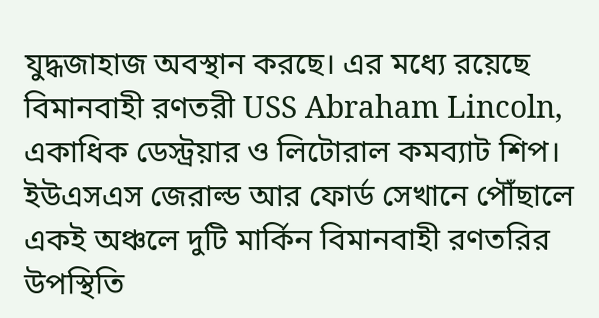যুদ্ধজাহাজ অবস্থান করছে। এর মধ্যে রয়েছে বিমানবাহী রণতরী USS Abraham Lincoln, একাধিক ডেস্ট্রয়ার ও লিটোরাল কমব্যাট শিপ। ইউএসএস জেরাল্ড আর ফোর্ড সেখানে পৌঁছালে একই অঞ্চলে দুটি মার্কিন বিমানবাহী রণতরির উপস্থিতি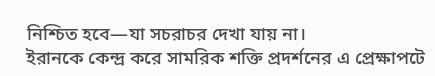নিশ্চিত হবে—যা সচরাচর দেখা যায় না।
ইরানকে কেন্দ্র করে সামরিক শক্তি প্রদর্শনের এ প্রেক্ষাপটে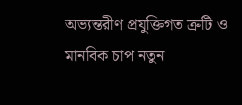অভ্যন্তরীণ প্রযুক্তিগত ত্রুটি ও মানবিক চাপ নতুন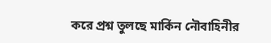করে প্রশ্ন তুলছে মার্কিন নৌবাহিনীর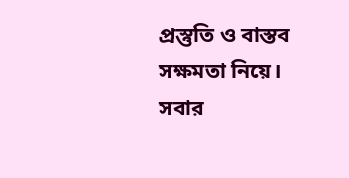প্রস্তুতি ও বাস্তব সক্ষমতা নিয়ে।
সবার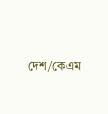দেশ/কেএম